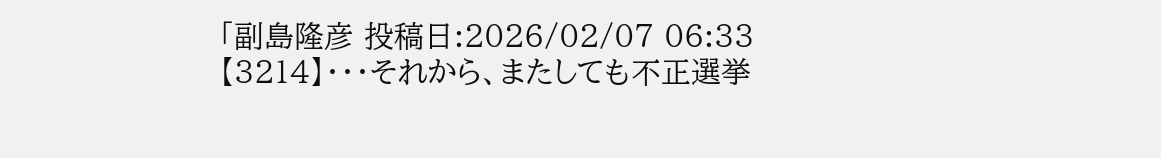「副島隆彦 投稿日:2026/02/07 06:33 【3214】・・・それから、またしても不正選挙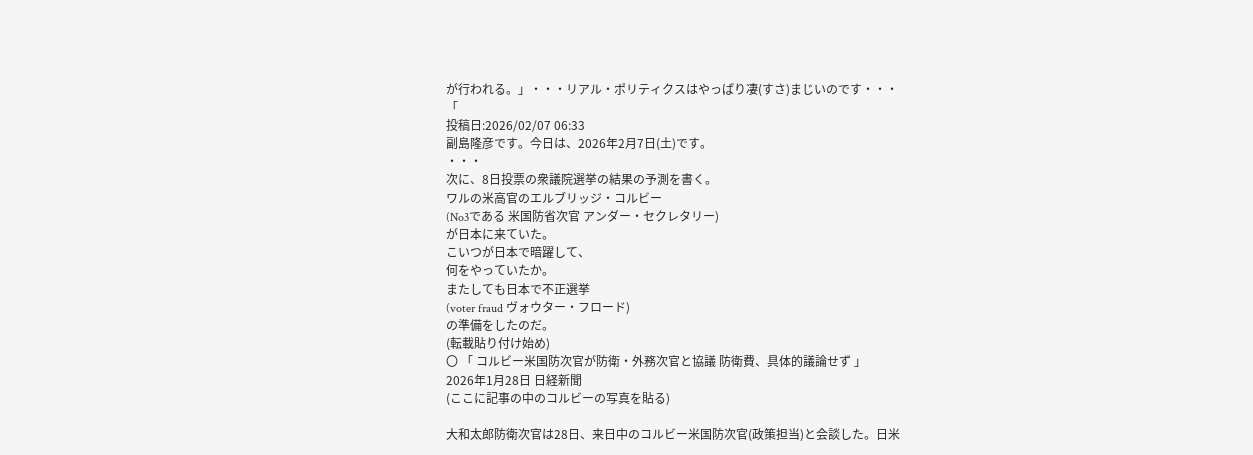が行われる。」・・・リアル・ポリティクスはやっぱり凄(すさ)まじいのです・・・
「
投稿日:2026/02/07 06:33
副島隆彦です。今日は、2026年2月7日(土)です。
・・・
次に、8日投票の衆議院選挙の結果の予測を書く。
ワルの米高官のエルブリッジ・コルビー
(No3である 米国防省次官 アンダー・セクレタリー)
が日本に来ていた。
こいつが日本で暗躍して、
何をやっていたか。
またしても日本で不正選挙
(voter fraud ヴォウター・フロード)
の準備をしたのだ。
(転載貼り付け始め)
〇 「 コルビー米国防次官が防衛・外務次官と協議 防衛費、具体的議論せず 」
2026年1月28日 日経新聞
(ここに記事の中のコルビーの写真を貼る)

大和太郎防衛次官は28日、来日中のコルビー米国防次官(政策担当)と会談した。日米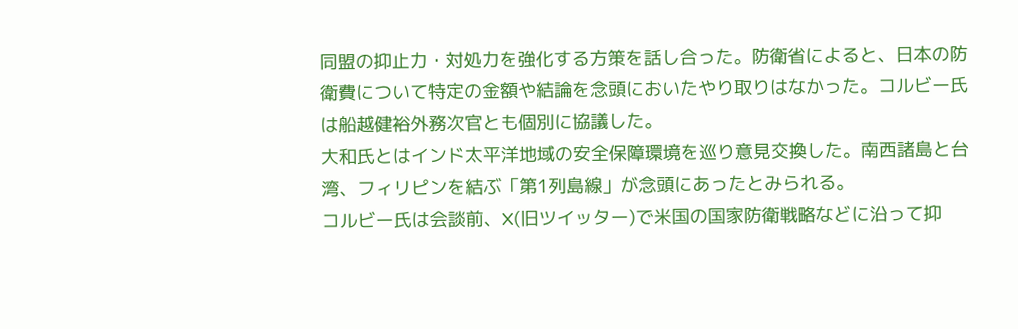同盟の抑止力・対処力を強化する方策を話し合った。防衛省によると、日本の防衛費について特定の金額や結論を念頭においたやり取りはなかった。コルビー氏は船越健裕外務次官とも個別に協議した。
大和氏とはインド太平洋地域の安全保障環境を巡り意見交換した。南西諸島と台湾、フィリピンを結ぶ「第1列島線」が念頭にあったとみられる。
コルビー氏は会談前、X(旧ツイッター)で米国の国家防衛戦略などに沿って抑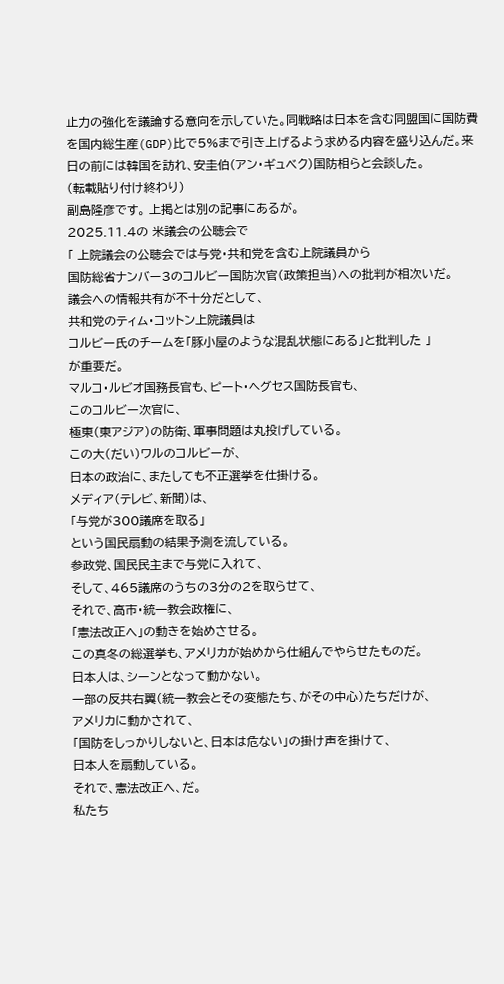止力の強化を議論する意向を示していた。同戦略は日本を含む同盟国に国防費を国内総生産(GDP)比で5%まで引き上げるよう求める内容を盛り込んだ。来日の前には韓国を訪れ、安圭伯(アン・ギュベク)国防相らと会談した。
(転載貼り付け終わり)
副島隆彦です。 上掲とは別の記事にあるが。
2025.11.4の 米議会の公聴会で
「 上院議会の公聴会では与党・共和党を含む上院議員から
国防総省ナンバー3のコルビー国防次官(政策担当)への批判が相次いだ。
議会への情報共有が不十分だとして、
共和党のティム・コットン上院議員は
コルビー氏のチームを「豚小屋のような混乱状態にある」と批判した 」
が重要だ。
マルコ・ルビオ国務長官も、ピート・ヘグセス国防長官も、
このコルビー次官に、
極東(東アジア)の防衛、軍事問題は丸投げしている。
この大(だい)ワルのコルビーが、
日本の政治に、またしても不正選挙を仕掛ける。
メディア(テレビ、新聞)は、
「与党が300議席を取る」
という国民扇動の結果予測を流している。
参政党、国民民主まで与党に入れて、
そして、465議席のうちの3分の2を取らせて、
それで、高市・統一教会政権に、
「憲法改正へ」の動きを始めさせる。
この真冬の総選挙も、アメリカが始めから仕組んでやらせたものだ。
日本人は、シーンとなって動かない。
一部の反共右翼(統一教会とその変態たち、がその中心)たちだけが、
アメリカに動かされて、
「国防をしっかりしないと、日本は危ない」の掛け声を掛けて、
日本人を扇動している。
それで、憲法改正へ、だ。
私たち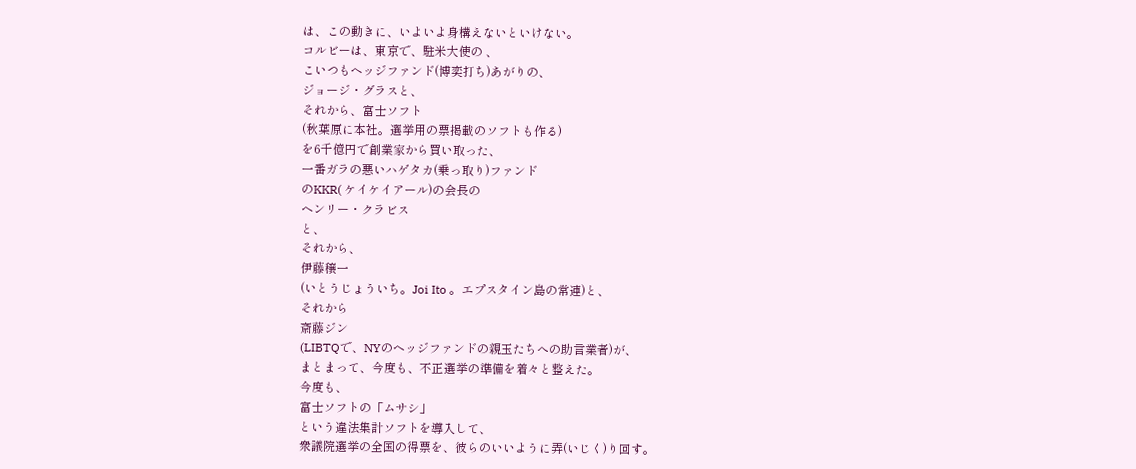は、この動きに、いよいよ身構えないといけない。
コルビーは、東京で、駐米大使の 、
こいつもヘッジファンド(博奕打ち)あがりの、
ジョージ・グラスと、
それから、富士ソフト
(秋葉原に本社。選挙用の票掲載のソフトも作る)
を6千億円で創業家から買い取った、
一番ガラの悪いハゲタカ(乗っ取り)ファンド
のKKR( ケイケイアール)の会長の
ヘンリー・クラビス
と、
それから、
伊藤穣一
(いとうじょういち。Joi Ito 。エプスタイン島の常連)と、
それから
斎藤ジン
(LIBTQで、NYのヘッジファンドの親玉たちへの助言業者)が、
まとまって、今度も、不正選挙の準備を着々と整えた。
今度も、
富士ソフトの「ムサシ」
という違法集計ソフトを導入して、
衆議院選挙の全国の得票を、彼らのいいように弄(いじく)り回す。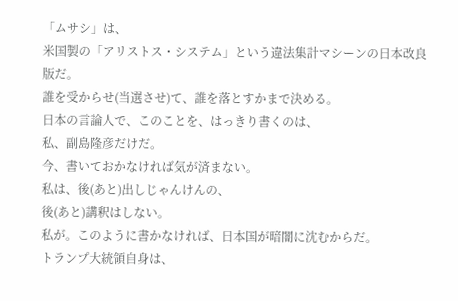「ムサシ」は、
米国製の「アリストス・システム」という違法集計マシーンの日本改良版だ。
誰を受からせ(当選させ)て、誰を落とすかまで決める。
日本の言論人で、このことを、はっきり書くのは、
私、副島隆彦だけだ。
今、書いておかなければ気が済まない。
私は、後(あと)出しじゃんけんの、
後(あと)講釈はしない。
私が。このように書かなければ、日本国が暗闇に沈むからだ。
トランプ大統領自身は、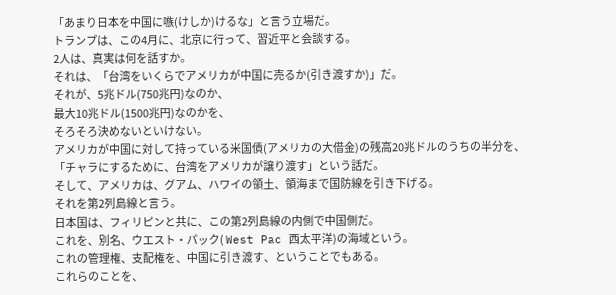「あまり日本を中国に嗾(けしか)けるな」と言う立場だ。
トランプは、この4月に、北京に行って、習近平と会談する。
2人は、真実は何を話すか。
それは、「台湾をいくらでアメリカが中国に売るか(引き渡すか)」だ。
それが、5兆ドル(750兆円)なのか、
最大10兆ドル(1500兆円)なのかを、
そろそろ決めないといけない。
アメリカが中国に対して持っている米国債(アメリカの大借金)の残高20兆ドルのうちの半分を、
「チャラにするために、台湾をアメリカが譲り渡す」という話だ。
そして、アメリカは、グアム、ハワイの領土、領海まで国防線を引き下げる。
それを第2列島線と言う。
日本国は、フィリピンと共に、この第2列島線の内側で中国側だ。
これを、別名、ウエスト・パック( West Pac 西太平洋)の海域という。
これの管理権、支配権を、中国に引き渡す、ということでもある。
これらのことを、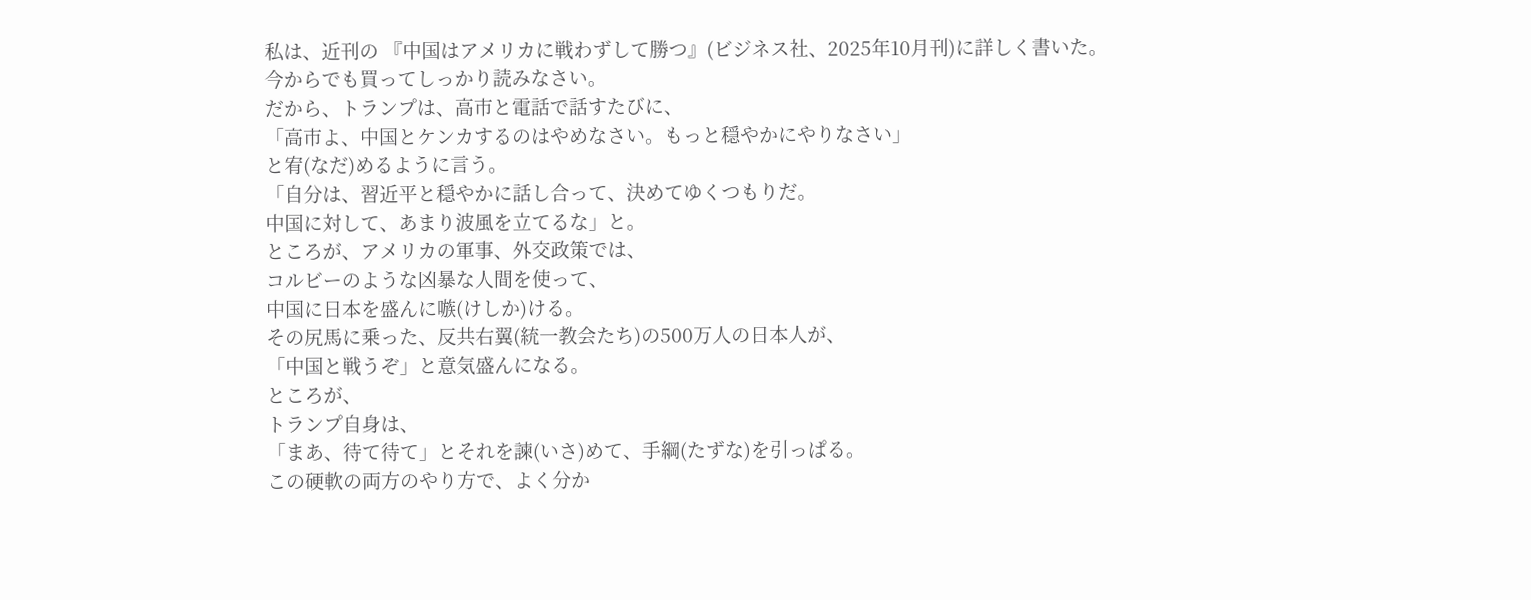私は、近刊の 『中国はアメリカに戦わずして勝つ』(ビジネス社、2025年10月刊)に詳しく書いた。
今からでも買ってしっかり読みなさい。
だから、トランプは、高市と電話で話すたびに、
「高市よ、中国とケンカするのはやめなさい。もっと穏やかにやりなさい」
と宥(なだ)めるように言う。
「自分は、習近平と穏やかに話し合って、決めてゆくつもりだ。
中国に対して、あまり波風を立てるな」と。
ところが、アメリカの軍事、外交政策では、
コルビーのような凶暴な人間を使って、
中国に日本を盛んに嗾(けしか)ける。
その尻馬に乗った、反共右翼(統一教会たち)の500万人の日本人が、
「中国と戦うぞ」と意気盛んになる。
ところが、
トランプ自身は、
「まあ、待て待て」とそれを諫(いさ)めて、手綱(たずな)を引っぱる。
この硬軟の両方のやり方で、よく分か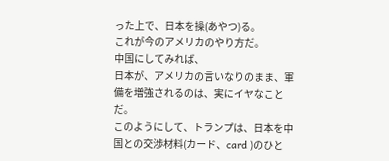った上で、日本を操(あやつ)る。
これが今のアメリカのやり方だ。
中国にしてみれば、
日本が、アメリカの言いなりのまま、軍備を増強されるのは、実にイヤなことだ。
このようにして、トランプは、日本を中国との交渉材料(カード、card )のひと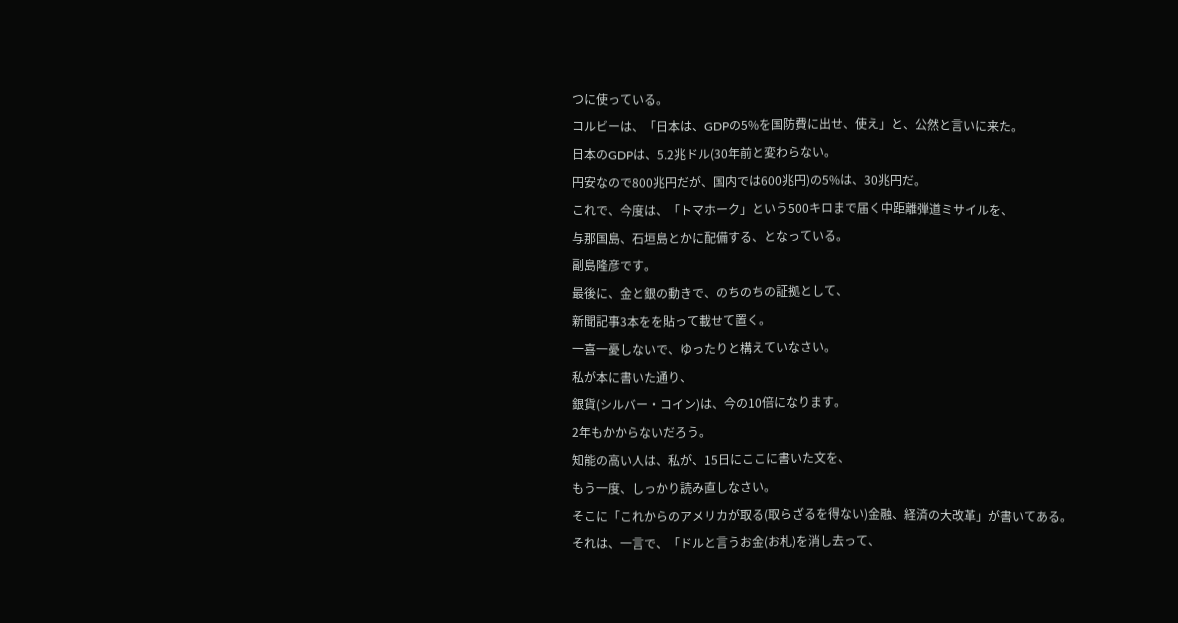つに使っている。
コルビーは、「日本は、GDPの5%を国防費に出せ、使え」と、公然と言いに来た。
日本のGDPは、5.2兆ドル(30年前と変わらない。
円安なので800兆円だが、国内では600兆円)の5%は、30兆円だ。
これで、今度は、「トマホーク」という500キロまで届く中距離弾道ミサイルを、
与那国島、石垣島とかに配備する、となっている。
副島隆彦です。
最後に、金と銀の動きで、のちのちの証拠として、
新聞記事3本をを貼って載せて置く。
一喜一憂しないで、ゆったりと構えていなさい。
私が本に書いた通り、
銀貨(シルバー・コイン)は、今の10倍になります。
2年もかからないだろう。
知能の高い人は、私が、15日にここに書いた文を、
もう一度、しっかり読み直しなさい。
そこに「これからのアメリカが取る(取らざるを得ない)金融、経済の大改革」が書いてある。
それは、一言で、「ドルと言うお金(お札)を消し去って、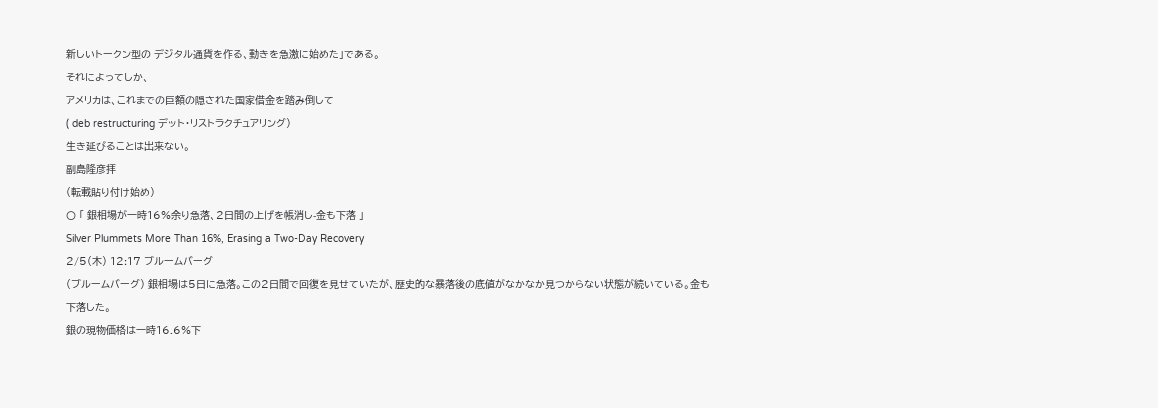新しいトークン型の デジタル通貨を作る、動きを急激に始めた」である。
それによってしか、
アメリカは、これまでの巨額の隠された国家借金を踏み倒して
( deb restructuring デット・リストラクチュアリング)
生き延びることは出来ない。
副島隆彦拝
(転載貼り付け始め)
〇 「 銀相場が一時16%余り急落、2日間の上げを帳消し-金も下落 」
Silver Plummets More Than 16%, Erasing a Two-Day Recovery
2/5(木) 12:17 ブルームバーグ
(ブルームバーグ) 銀相場は5日に急落。この2日間で回復を見せていたが、歴史的な暴落後の底値がなかなか見つからない状態が続いている。金も下落した。
銀の現物価格は一時16.6%下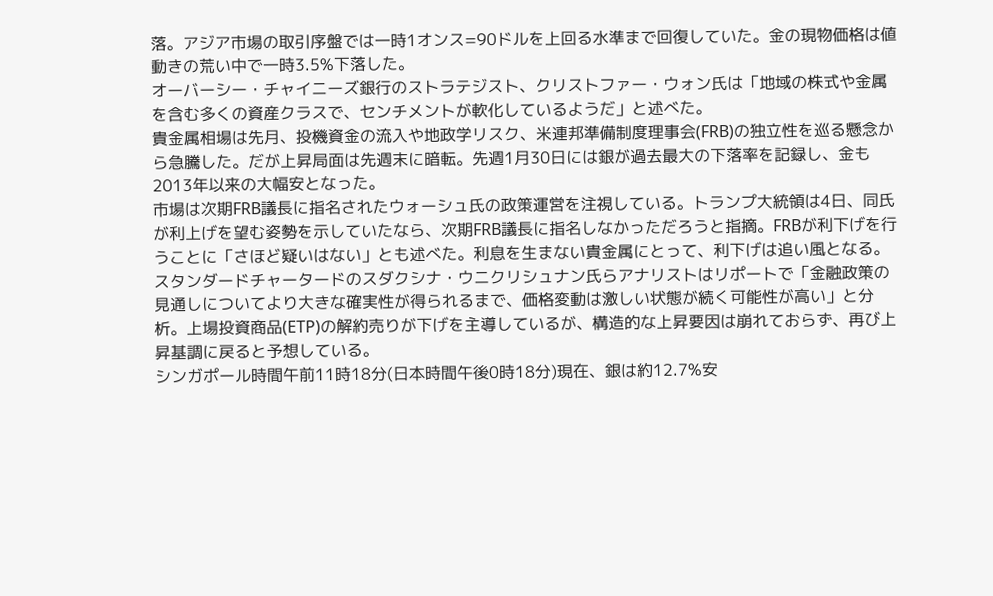落。アジア市場の取引序盤では一時1オンス=90ドルを上回る水準まで回復していた。金の現物価格は値動きの荒い中で一時3.5%下落した。
オーバーシー・チャイニーズ銀行のストラテジスト、クリストファー・ウォン氏は「地域の株式や金属を含む多くの資産クラスで、センチメントが軟化しているようだ」と述べた。
貴金属相場は先月、投機資金の流入や地政学リスク、米連邦準備制度理事会(FRB)の独立性を巡る懸念から急騰した。だが上昇局面は先週末に暗転。先週1月30日には銀が過去最大の下落率を記録し、金も2013年以来の大幅安となった。
市場は次期FRB議長に指名されたウォーシュ氏の政策運営を注視している。トランプ大統領は4日、同氏が利上げを望む姿勢を示していたなら、次期FRB議長に指名しなかっただろうと指摘。FRBが利下げを行うことに「さほど疑いはない」とも述べた。利息を生まない貴金属にとって、利下げは追い風となる。
スタンダードチャータードのスダクシナ・ウニクリシュナン氏らアナリストはリポートで「金融政策の見通しについてより大きな確実性が得られるまで、価格変動は激しい状態が続く可能性が高い」と分析。上場投資商品(ETP)の解約売りが下げを主導しているが、構造的な上昇要因は崩れておらず、再び上昇基調に戻ると予想している。
シンガポール時間午前11時18分(日本時間午後0時18分)現在、銀は約12.7%安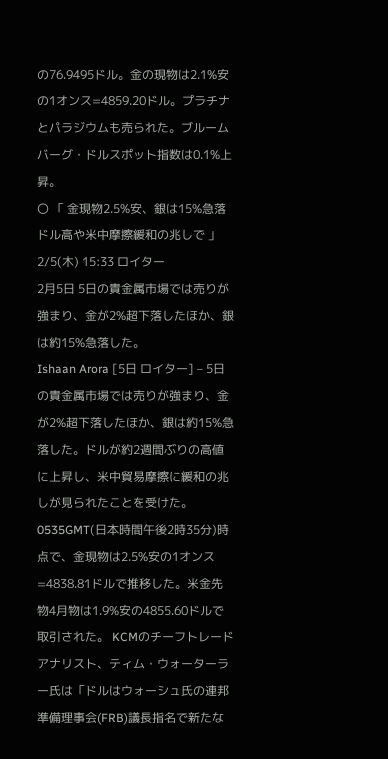の76.9495ドル。金の現物は2.1%安の1オンス=4859.20ドル。プラチナとパラジウムも売られた。ブルームバーグ・ドルスポット指数は0.1%上昇。
〇 「 金現物2.5%安、銀は15%急落 ドル高や米中摩擦緩和の兆しで 」
2/5(木) 15:33 ロイター
2月5日 5日の貴金属市場では売りが強まり、金が2%超下落したほか、銀は約15%急落した。
Ishaan Arora [5日 ロイター] – 5日の貴金属市場では売りが強まり、金が2%超下落したほか、銀は約15%急落した。ドルが約2週間ぶりの高値に上昇し、米中貿易摩擦に緩和の兆しが見られたことを受けた。 0535GMT(日本時間午後2時35分)時点で、金現物は2.5%安の1オンス=4838.81ドルで推移した。米金先物4月物は1.9%安の4855.60ドルで取引された。 KCMのチーフトレードアナリスト、ティム・ウォーターラー氏は「ドルはウォーシュ氏の連邦準備理事会(FRB)議長指名で新たな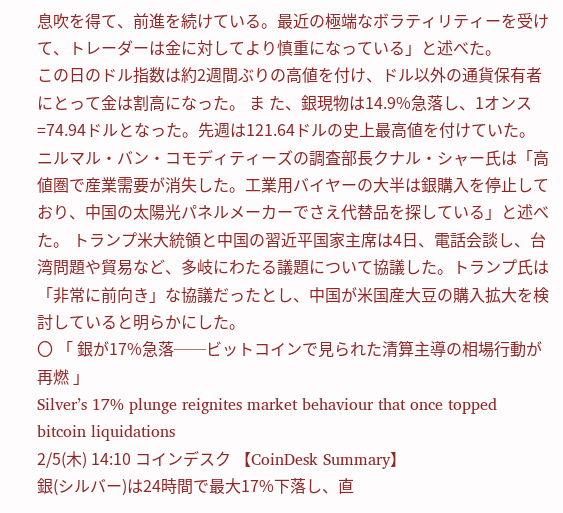息吹を得て、前進を続けている。最近の極端なボラティリティーを受けて、トレーダーは金に対してより慎重になっている」と述べた。
この日のドル指数は約2週間ぶりの高値を付け、ドル以外の通貨保有者にとって金は割高になった。 ま た、銀現物は14.9%急落し、1オンス=74.94ドルとなった。先週は121.64ドルの史上最高値を付けていた。 ニルマル・バン・コモディティーズの調査部長クナル・シャー氏は「高値圏で産業需要が消失した。工業用バイヤーの大半は銀購入を停止しており、中国の太陽光パネルメーカーでさえ代替品を探している」と述べた。 トランプ米大統領と中国の習近平国家主席は4日、電話会談し、台湾問題や貿易など、多岐にわたる議題について協議した。トランプ氏は「非常に前向き」な協議だったとし、中国が米国産大豆の購入拡大を検討していると明らかにした。
〇 「 銀が17%急落──ビットコインで見られた清算主導の相場行動が再燃 」
Silver’s 17% plunge reignites market behaviour that once topped bitcoin liquidations
2/5(木) 14:10 コインデスク 【CoinDesk Summary】
銀(シルバー)は24時間で最大17%下落し、直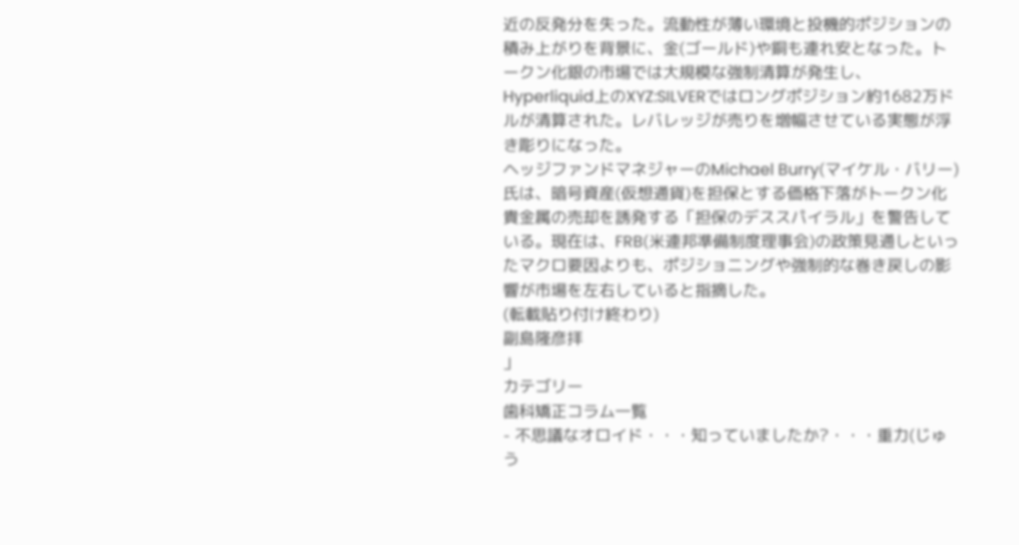近の反発分を失った。流動性が薄い環境と投機的ポジションの積み上がりを背景に、金(ゴールド)や銅も連れ安となった。トークン化銀の市場では大規模な強制清算が発生し、Hyperliquid上のXYZ:SILVERではロングポジション約1682万ドルが清算された。レバレッジが売りを増幅させている実態が浮き彫りになった。
ヘッジファンドマネジャーのMichael Burry(マイケル・バリー)氏は、暗号資産(仮想通貨)を担保とする価格下落がトークン化貴金属の売却を誘発する「担保のデススパイラル」を警告している。現在は、FRB(米連邦準備制度理事会)の政策見通しといったマクロ要因よりも、ポジショニングや強制的な巻き戻しの影響が市場を左右していると指摘した。
(転載貼り付け終わり)
副島隆彦拝
」
カテゴリー
歯科矯正コラム一覧
- 不思議なオロイド・・・知っていましたか?・・・重力(じゅう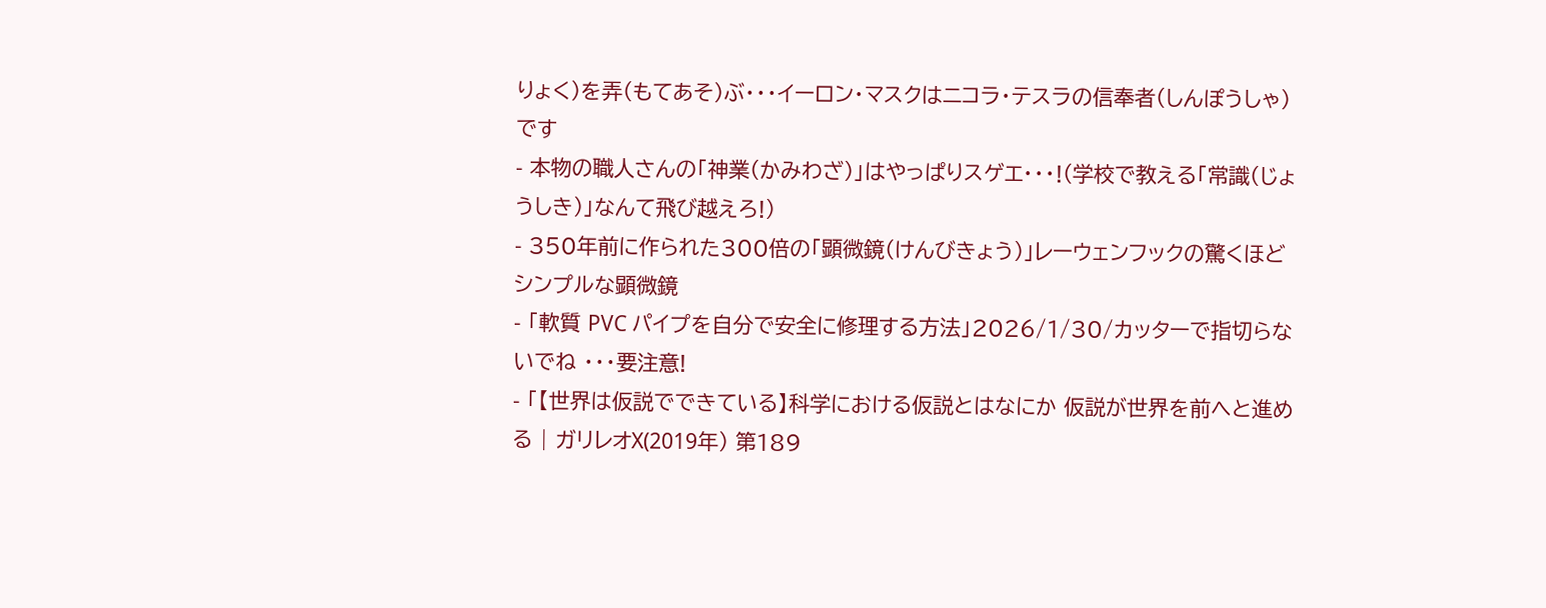りょく)を弄(もてあそ)ぶ・・・イーロン・マスクはニコラ・テスラの信奉者(しんぽうしゃ)です
- 本物の職人さんの「神業(かみわざ)」はやっぱりスゲエ・・・!(学校で教える「常識(じょうしき)」なんて飛び越えろ!)
- 350年前に作られた300倍の「顕微鏡(けんびきょう)」レーウェンフックの驚くほどシンプルな顕微鏡
- 「軟質 PVC パイプを自分で安全に修理する方法」2026/1/30/カッターで指切らないでね ・・・要注意!
- 「【世界は仮説でできている】科学における仮説とはなにか 仮説が世界を前へと進める | ガリレオX(2019年) 第189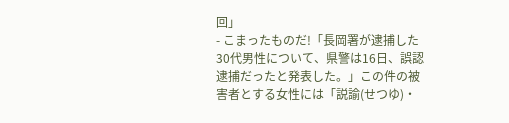回」
- こまったものだ!「長岡署が逮捕した30代男性について、県警は16日、誤認逮捕だったと発表した。」この件の被害者とする女性には「説諭(せつゆ)・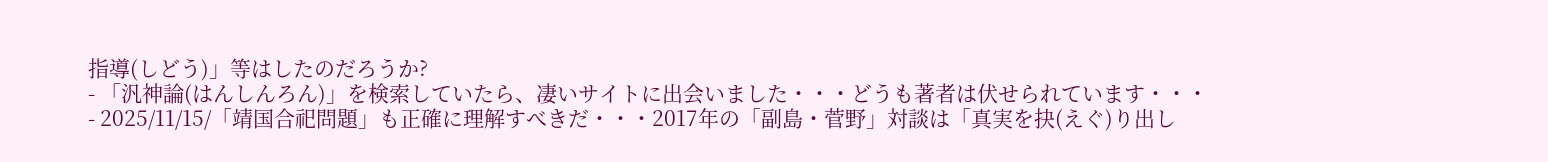指導(しどう)」等はしたのだろうか?
- 「汎神論(はんしんろん)」を検索していたら、凄いサイトに出会いました・・・どうも著者は伏せられています・・・
- 2025/11/15/「靖国合祀問題」も正確に理解すべきだ・・・2017年の「副島・菅野」対談は「真実を抉(えぐ)り出し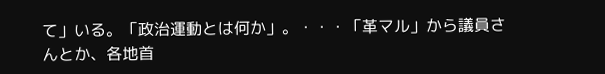て」いる。「政治運動とは何か」。・・・「革マル」から議員さんとか、各地首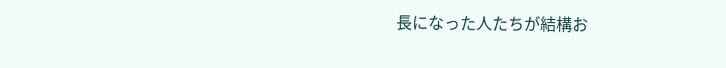長になった人たちが結構お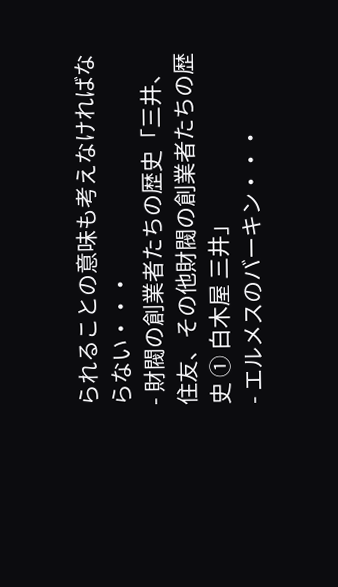られることの意味も考えなければならない・・・
- 財閥の創業者たちの歴史「三井、住友、その他財閥の創業者たちの歴史 ① 白木屋 三井」
- エルメスのバーキン・・・